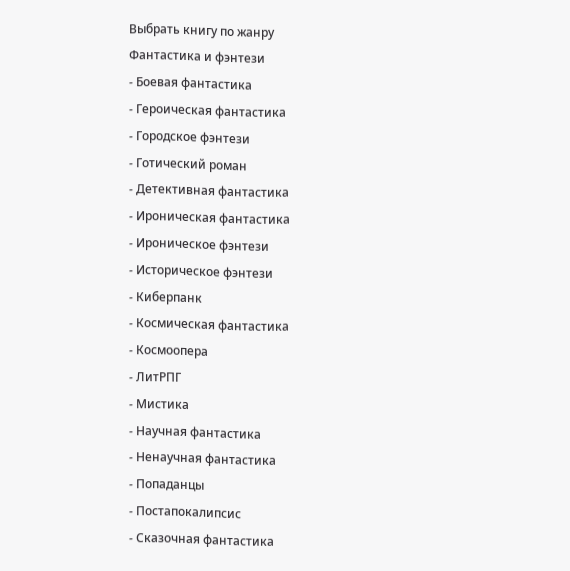Выбрать книгу по жанру
Фантастика и фэнтези
- Боевая фантастика
- Героическая фантастика
- Городское фэнтези
- Готический роман
- Детективная фантастика
- Ироническая фантастика
- Ироническое фэнтези
- Историческое фэнтези
- Киберпанк
- Космическая фантастика
- Космоопера
- ЛитРПГ
- Мистика
- Научная фантастика
- Ненаучная фантастика
- Попаданцы
- Постапокалипсис
- Сказочная фантастика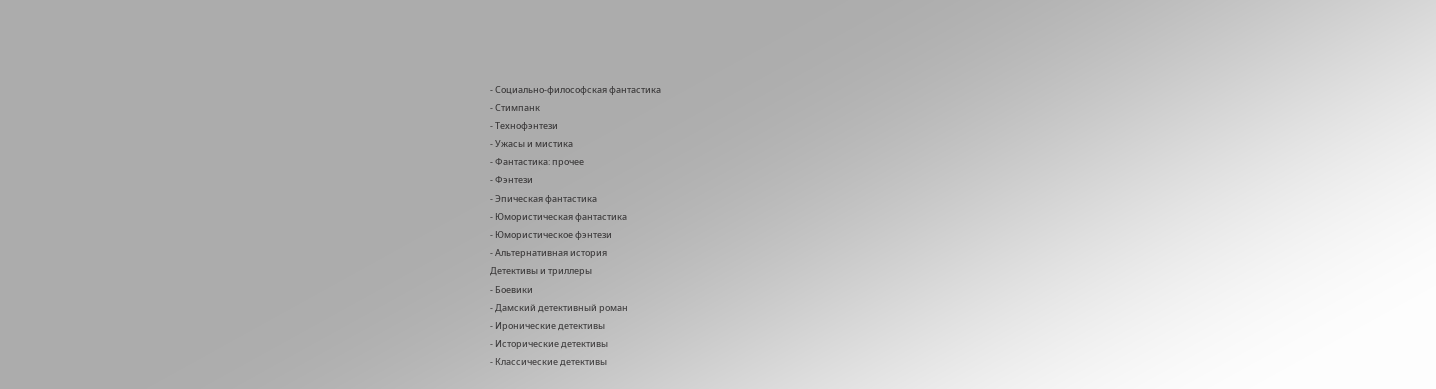- Социально-философская фантастика
- Стимпанк
- Технофэнтези
- Ужасы и мистика
- Фантастика: прочее
- Фэнтези
- Эпическая фантастика
- Юмористическая фантастика
- Юмористическое фэнтези
- Альтернативная история
Детективы и триллеры
- Боевики
- Дамский детективный роман
- Иронические детективы
- Исторические детективы
- Классические детективы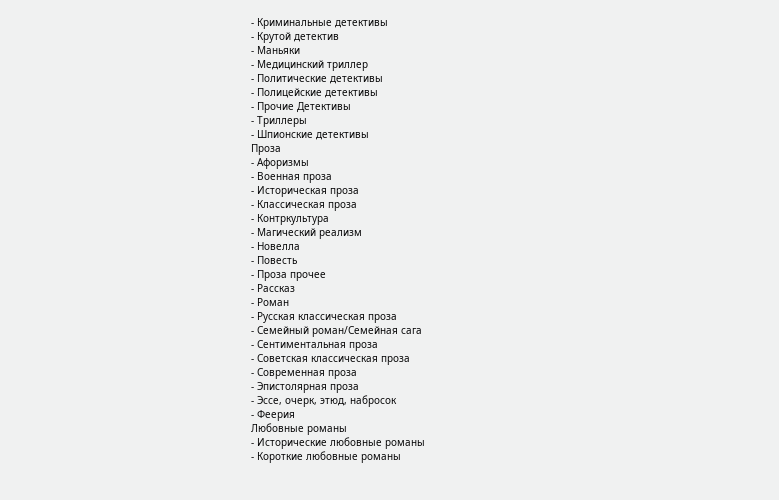- Криминальные детективы
- Крутой детектив
- Маньяки
- Медицинский триллер
- Политические детективы
- Полицейские детективы
- Прочие Детективы
- Триллеры
- Шпионские детективы
Проза
- Афоризмы
- Военная проза
- Историческая проза
- Классическая проза
- Контркультура
- Магический реализм
- Новелла
- Повесть
- Проза прочее
- Рассказ
- Роман
- Русская классическая проза
- Семейный роман/Семейная сага
- Сентиментальная проза
- Советская классическая проза
- Современная проза
- Эпистолярная проза
- Эссе, очерк, этюд, набросок
- Феерия
Любовные романы
- Исторические любовные романы
- Короткие любовные романы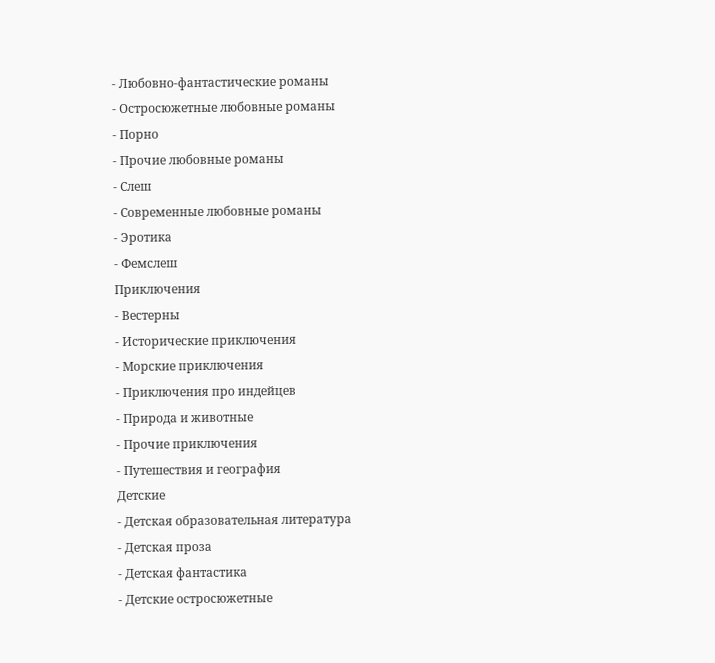- Любовно-фантастические романы
- Остросюжетные любовные романы
- Порно
- Прочие любовные романы
- Слеш
- Современные любовные романы
- Эротика
- Фемслеш
Приключения
- Вестерны
- Исторические приключения
- Морские приключения
- Приключения про индейцев
- Природа и животные
- Прочие приключения
- Путешествия и география
Детские
- Детская образовательная литература
- Детская проза
- Детская фантастика
- Детские остросюжетные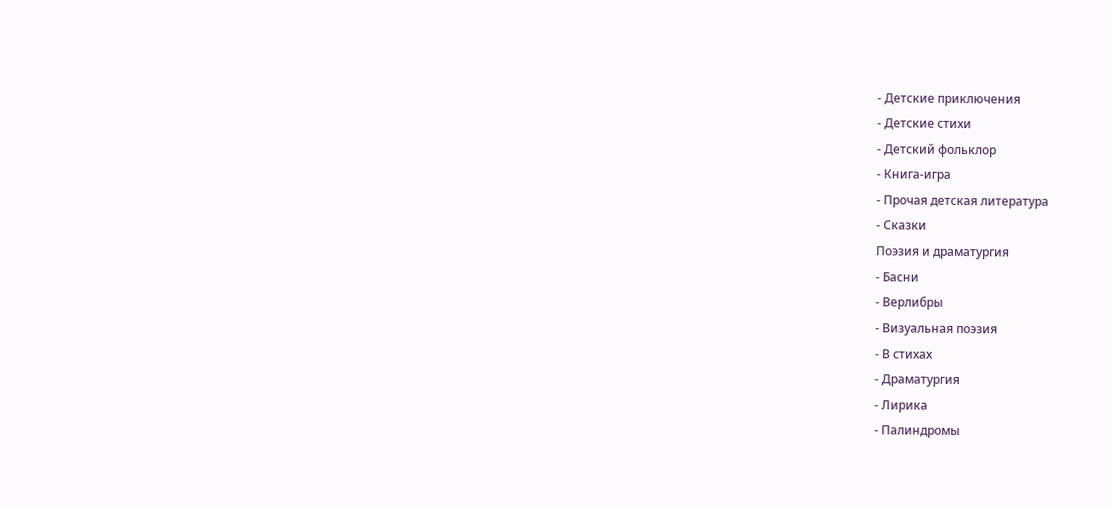- Детские приключения
- Детские стихи
- Детский фольклор
- Книга-игра
- Прочая детская литература
- Сказки
Поэзия и драматургия
- Басни
- Верлибры
- Визуальная поэзия
- В стихах
- Драматургия
- Лирика
- Палиндромы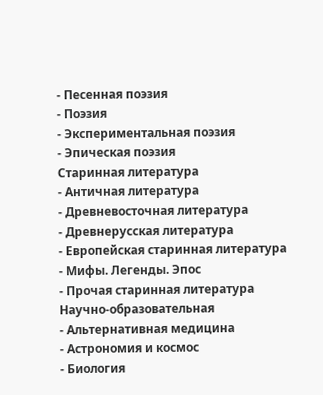- Песенная поэзия
- Поэзия
- Экспериментальная поэзия
- Эпическая поэзия
Старинная литература
- Античная литература
- Древневосточная литература
- Древнерусская литература
- Европейская старинная литература
- Мифы. Легенды. Эпос
- Прочая старинная литература
Научно-образовательная
- Альтернативная медицина
- Астрономия и космос
- Биология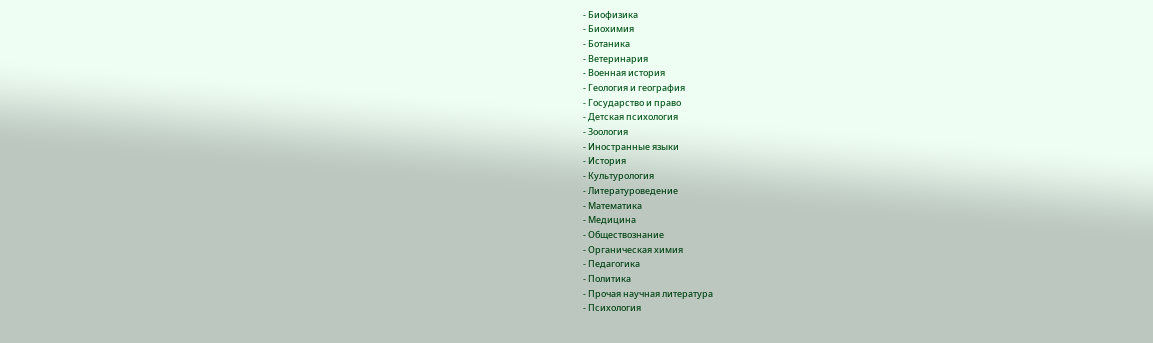- Биофизика
- Биохимия
- Ботаника
- Ветеринария
- Военная история
- Геология и география
- Государство и право
- Детская психология
- Зоология
- Иностранные языки
- История
- Культурология
- Литературоведение
- Математика
- Медицина
- Обществознание
- Органическая химия
- Педагогика
- Политика
- Прочая научная литература
- Психология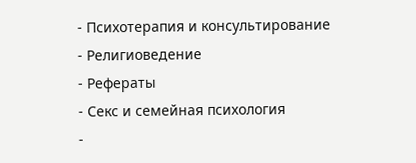- Психотерапия и консультирование
- Религиоведение
- Рефераты
- Секс и семейная психология
-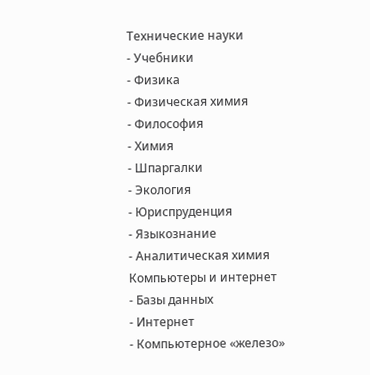Технические науки
- Учебники
- Физика
- Физическая химия
- Философия
- Химия
- Шпаргалки
- Экология
- Юриспруденция
- Языкознание
- Аналитическая химия
Компьютеры и интернет
- Базы данных
- Интернет
- Компьютерное «железо»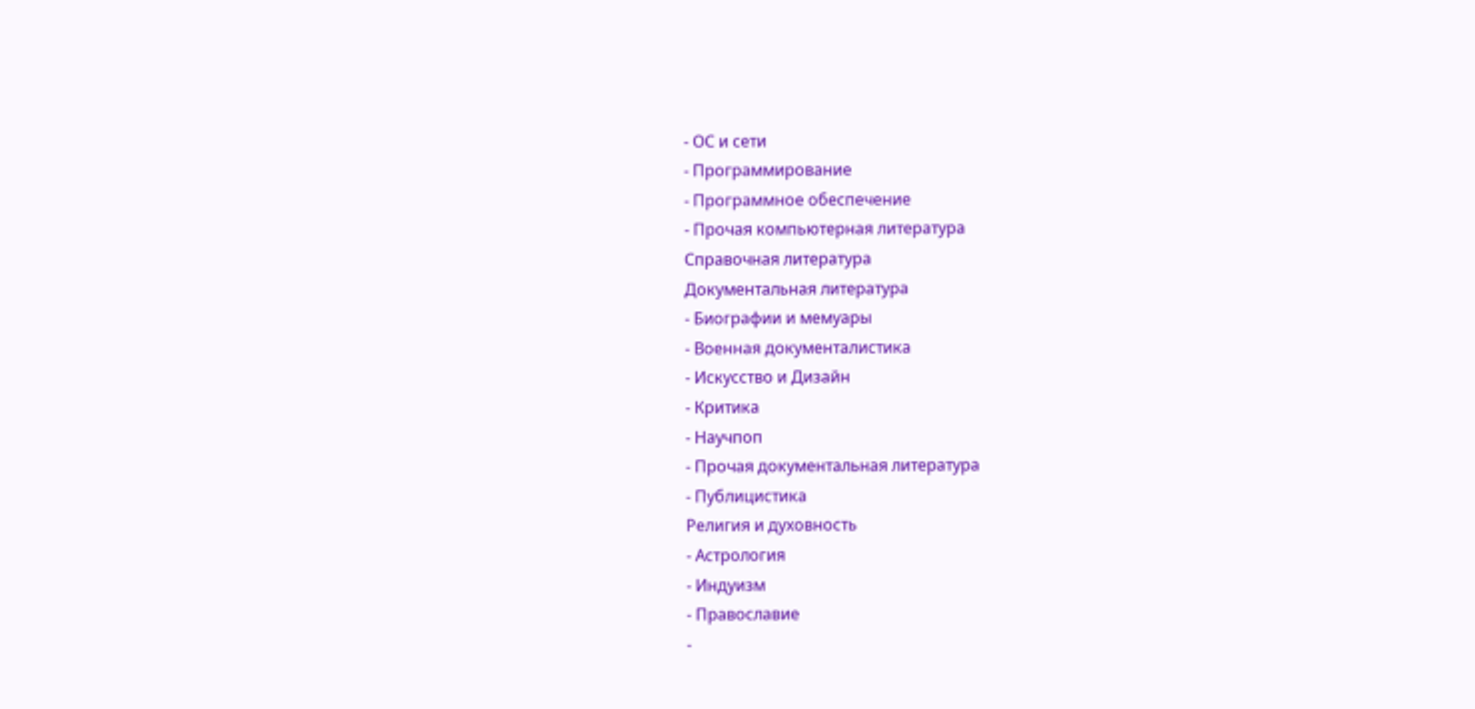- ОС и сети
- Программирование
- Программное обеспечение
- Прочая компьютерная литература
Справочная литература
Документальная литература
- Биографии и мемуары
- Военная документалистика
- Искусство и Дизайн
- Критика
- Научпоп
- Прочая документальная литература
- Публицистика
Религия и духовность
- Астрология
- Индуизм
- Православие
-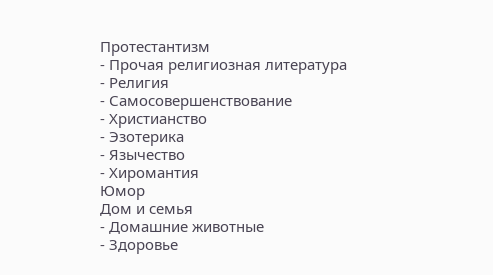Протестантизм
- Прочая религиозная литература
- Религия
- Самосовершенствование
- Христианство
- Эзотерика
- Язычество
- Хиромантия
Юмор
Дом и семья
- Домашние животные
- Здоровье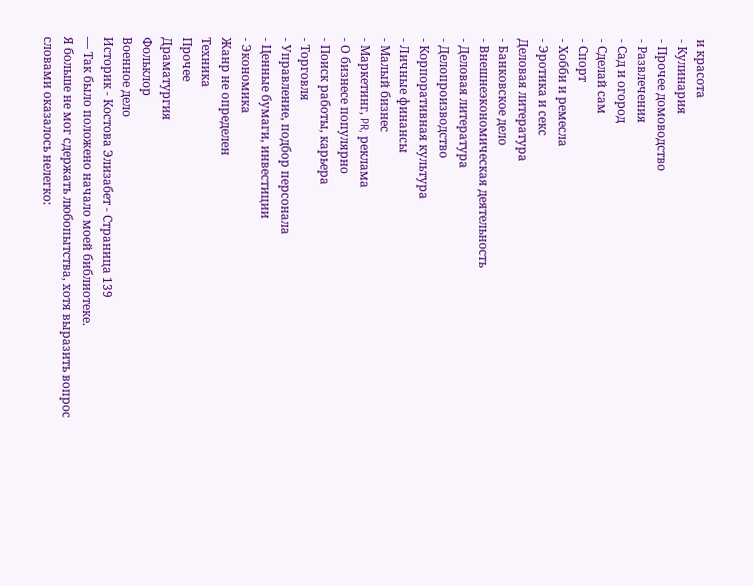и красота
- Кулинария
- Прочее домоводство
- Развлечения
- Сад и огород
- Сделай сам
- Спорт
- Хобби и ремесла
- Эротика и секс
Деловая литература
- Банковское дело
- Внешнеэкономическая деятельность
- Деловая литература
- Делопроизводство
- Корпоративная культура
- Личные финансы
- Малый бизнес
- Маркетинг, PR, реклама
- О бизнесе популярно
- Поиск работы, карьера
- Торговля
- Управление, подбор персонала
- Ценные бумаги, инвестиции
- Экономика
Жанр не определен
Техника
Прочее
Драматургия
Фольклор
Военное дело
Историк - Костова Элизабет - Страница 139
— Так было положено начало моей библиотеке.
Я больше не мог сдержать любопытства, хотя выразить вопрос словами оказалось нелегко: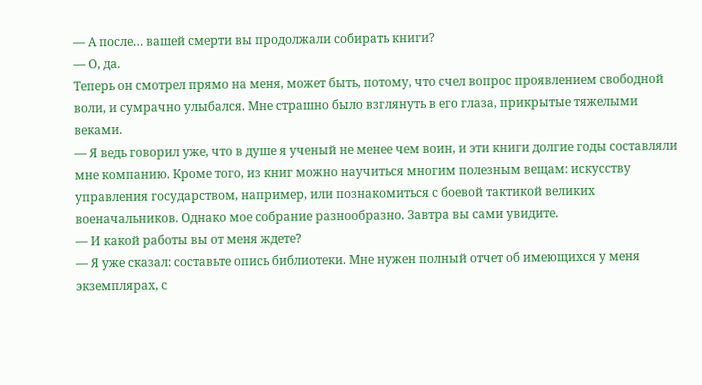— А после… вашей смерти вы продолжали собирать книги?
— О, да.
Теперь он смотрел прямо на меня, может быть, потому, что счел вопрос проявлением свободной воли, и сумрачно улыбался. Мне страшно было взглянуть в его глаза, прикрытые тяжелыми веками.
— Я ведь говорил уже, что в душе я ученый не менее чем воин, и эти книги долгие годы составляли мне компанию. Кроме того, из книг можно научиться многим полезным вещам: искусству управления государством, например, или познакомиться с боевой тактикой великих военачальников. Однако мое собрание разнообразно. Завтра вы сами увидите.
— И какой работы вы от меня ждете?
— Я уже сказал: составьте опись библиотеки. Мне нужен полный отчет об имеющихся у меня экземплярах, с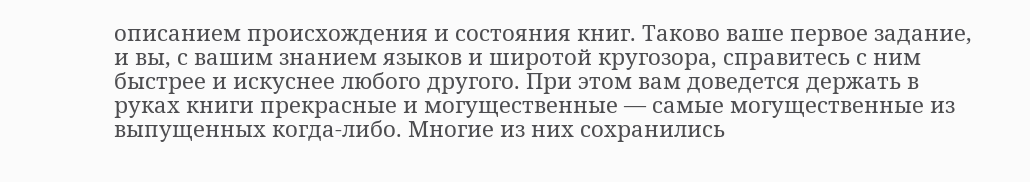описанием происхождения и состояния книг. Таково ваше первое задание, и вы, с вашим знанием языков и широтой кругозора, справитесь с ним быстрее и искуснее любого другого. При этом вам доведется держать в руках книги прекрасные и могущественные — самые могущественные из выпущенных когда-либо. Многие из них сохранились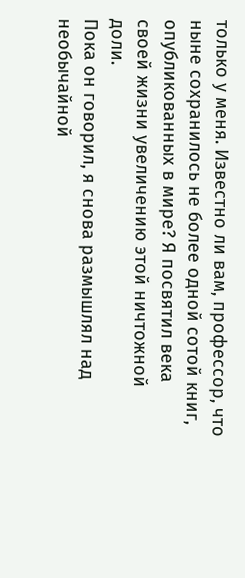только у меня. Известно ли вам, профессор, что ныне сохранилось не более одной сотой книг, опубликованных в мире? Я посвятил века своей жизни увеличению этой ничтожной доли.
Пока он говорил, я снова размышлял над необычайной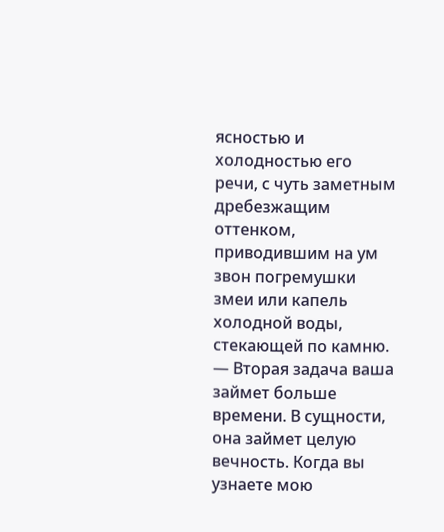ясностью и холодностью его речи, с чуть заметным дребезжащим оттенком, приводившим на ум звон погремушки змеи или капель холодной воды, стекающей по камню.
— Вторая задача ваша займет больше времени. В сущности, она займет целую вечность. Когда вы узнаете мою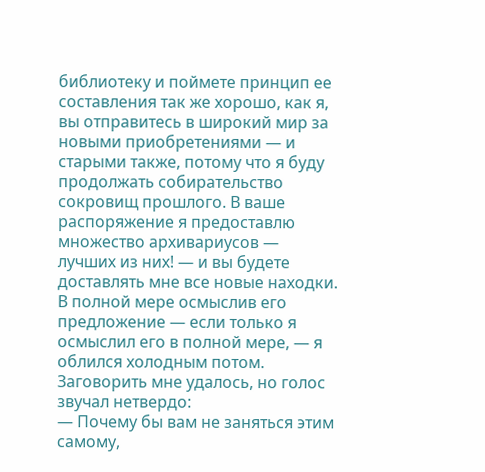библиотеку и поймете принцип ее составления так же хорошо, как я, вы отправитесь в широкий мир за новыми приобретениями — и старыми также, потому что я буду продолжать собирательство сокровищ прошлого. В ваше распоряжение я предоставлю множество архивариусов — лучших из них! — и вы будете доставлять мне все новые находки.
В полной мере осмыслив его предложение — если только я осмыслил его в полной мере, — я облился холодным потом. Заговорить мне удалось, но голос звучал нетвердо:
— Почему бы вам не заняться этим самому,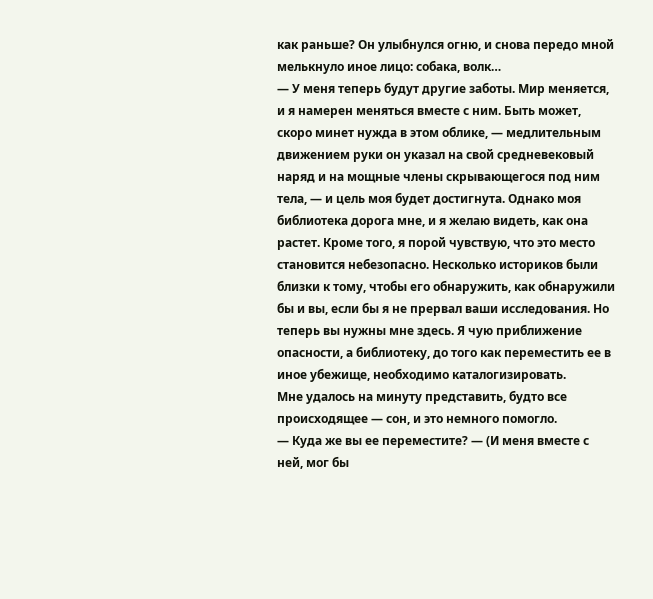как раньше? Он улыбнулся огню, и снова передо мной мелькнуло иное лицо: собака, волк…
— У меня теперь будут другие заботы. Мир меняется, и я намерен меняться вместе с ним. Быть может, скоро минет нужда в этом облике, — медлительным движением руки он указал на свой средневековый наряд и на мощные члены скрывающегося под ним тела, — и цель моя будет достигнута. Однако моя библиотека дорога мне, и я желаю видеть, как она растет. Кроме того, я порой чувствую, что это место становится небезопасно. Несколько историков были близки к тому, чтобы его обнаружить, как обнаружили бы и вы, если бы я не прервал ваши исследования. Но теперь вы нужны мне здесь. Я чую приближение опасности, а библиотеку, до того как переместить ее в иное убежище, необходимо каталогизировать.
Мне удалось на минуту представить, будто все происходящее — сон, и это немного помогло.
— Куда же вы ее переместите? — (И меня вместе с ней, мог бы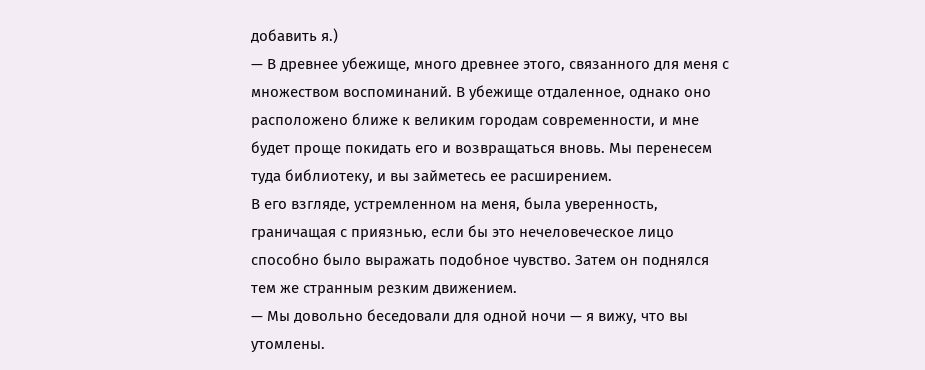добавить я.)
— В древнее убежище, много древнее этого, связанного для меня с множеством воспоминаний. В убежище отдаленное, однако оно расположено ближе к великим городам современности, и мне будет проще покидать его и возвращаться вновь. Мы перенесем туда библиотеку, и вы займетесь ее расширением.
В его взгляде, устремленном на меня, была уверенность, граничащая с приязнью, если бы это нечеловеческое лицо способно было выражать подобное чувство. Затем он поднялся тем же странным резким движением.
— Мы довольно беседовали для одной ночи — я вижу, что вы утомлены.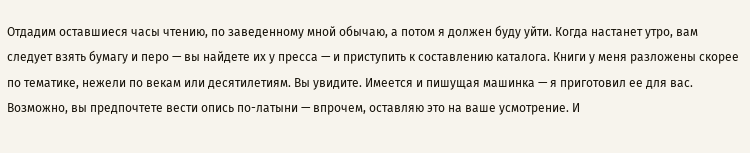Отдадим оставшиеся часы чтению, по заведенному мной обычаю, а потом я должен буду уйти. Когда настанет утро, вам следует взять бумагу и перо — вы найдете их у пресса — и приступить к составлению каталога. Книги у меня разложены скорее по тематике, нежели по векам или десятилетиям. Вы увидите. Имеется и пишущая машинка — я приготовил ее для вас. Возможно, вы предпочтете вести опись по-латыни — впрочем, оставляю это на ваше усмотрение. И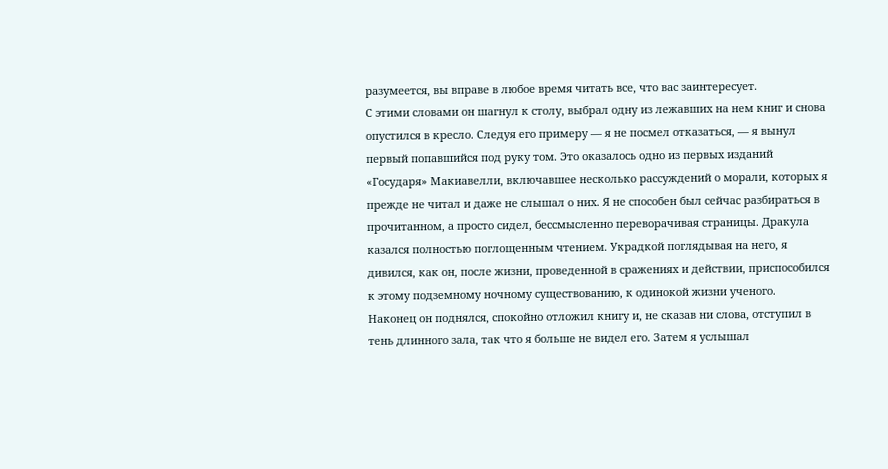разумеется, вы вправе в любое время читать все, что вас заинтересует.
С этими словами он шагнул к столу, выбрал одну из лежавших на нем книг и снова опустился в кресло. Следуя его примеру — я не посмел отказаться, — я вынул первый попавшийся под руку том. Это оказалось одно из первых изданий «Государя» Макиавелли, включавшее несколько рассуждений о морали, которых я прежде не читал и даже не слышал о них. Я не способен был сейчас разбираться в прочитанном, а просто сидел, бессмысленно переворачивая страницы. Дракула казался полностью поглощенным чтением. Украдкой поглядывая на него, я дивился, как он, после жизни, проведенной в сражениях и действии, приспособился к этому подземному ночному существованию, к одинокой жизни ученого.
Наконец он поднялся, спокойно отложил книгу и, не сказав ни слова, отступил в тень длинного зала, так что я больше не видел его. Затем я услышал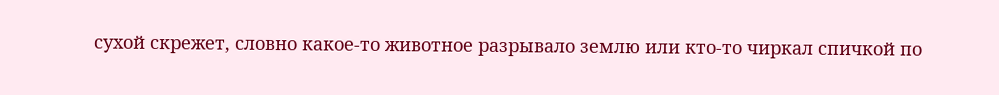сухой скрежет, словно какое-то животное разрывало землю или кто-то чиркал спичкой по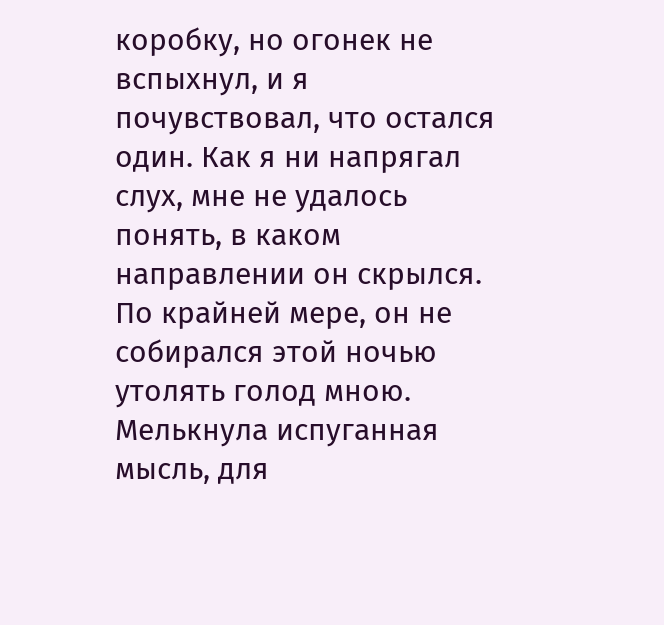коробку, но огонек не вспыхнул, и я почувствовал, что остался один. Как я ни напрягал слух, мне не удалось понять, в каком направлении он скрылся. По крайней мере, он не собирался этой ночью утолять голод мною. Мелькнула испуганная мысль, для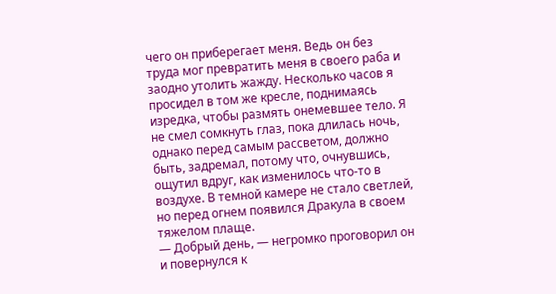чего он приберегает меня. Ведь он без труда мог превратить меня в своего раба и заодно утолить жажду. Несколько часов я просидел в том же кресле, поднимаясь изредка, чтобы размять онемевшее тело. Я не смел сомкнуть глаз, пока длилась ночь, однако перед самым рассветом, должно быть, задремал, потому что, очнувшись, ощутил вдруг, как изменилось что-то в воздухе. В темной камере не стало светлей, но перед огнем появился Дракула в своем тяжелом плаще.
— Добрый день, — негромко проговорил он и повернулся к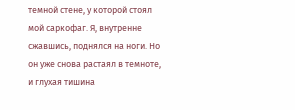темной стене, у которой стоял мой саркофаг. Я, внутренне сжавшись, поднялся на ноги. Но он уже снова растаял в темноте, и глухая тишина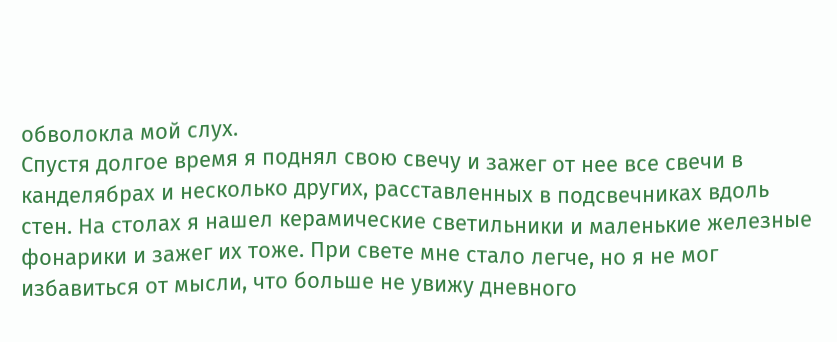обволокла мой слух.
Спустя долгое время я поднял свою свечу и зажег от нее все свечи в канделябрах и несколько других, расставленных в подсвечниках вдоль стен. На столах я нашел керамические светильники и маленькие железные фонарики и зажег их тоже. При свете мне стало легче, но я не мог избавиться от мысли, что больше не увижу дневного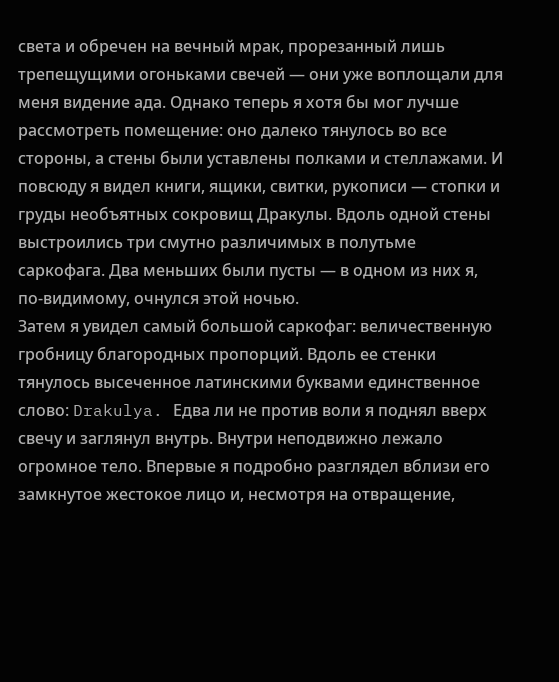света и обречен на вечный мрак, прорезанный лишь трепещущими огоньками свечей — они уже воплощали для меня видение ада. Однако теперь я хотя бы мог лучше рассмотреть помещение: оно далеко тянулось во все стороны, а стены были уставлены полками и стеллажами. И повсюду я видел книги, ящики, свитки, рукописи — стопки и груды необъятных сокровищ Дракулы. Вдоль одной стены выстроились три смутно различимых в полутьме саркофага. Два меньших были пусты — в одном из них я, по-видимому, очнулся этой ночью.
Затем я увидел самый большой саркофаг: величественную гробницу благородных пропорций. Вдоль ее стенки тянулось высеченное латинскими буквами единственное слово: Drakulya. Едва ли не против воли я поднял вверх свечу и заглянул внутрь. Внутри неподвижно лежало огромное тело. Впервые я подробно разглядел вблизи его замкнутое жестокое лицо и, несмотря на отвращение,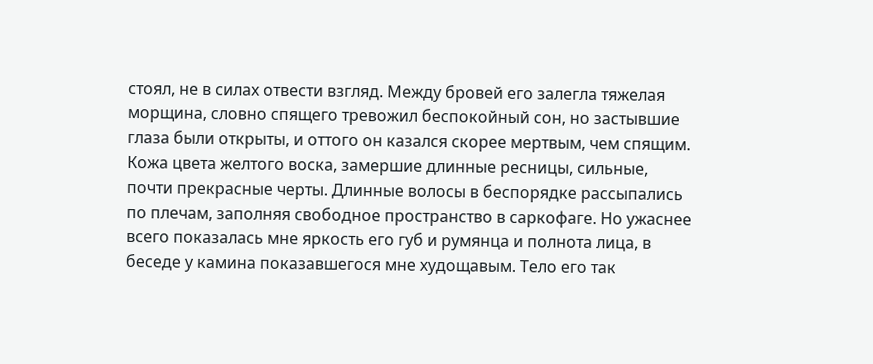стоял, не в силах отвести взгляд. Между бровей его залегла тяжелая морщина, словно спящего тревожил беспокойный сон, но застывшие глаза были открыты, и оттого он казался скорее мертвым, чем спящим. Кожа цвета желтого воска, замершие длинные ресницы, сильные, почти прекрасные черты. Длинные волосы в беспорядке рассыпались по плечам, заполняя свободное пространство в саркофаге. Но ужаснее всего показалась мне яркость его губ и румянца и полнота лица, в беседе у камина показавшегося мне худощавым. Тело его так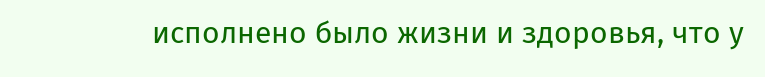исполнено было жизни и здоровья, что у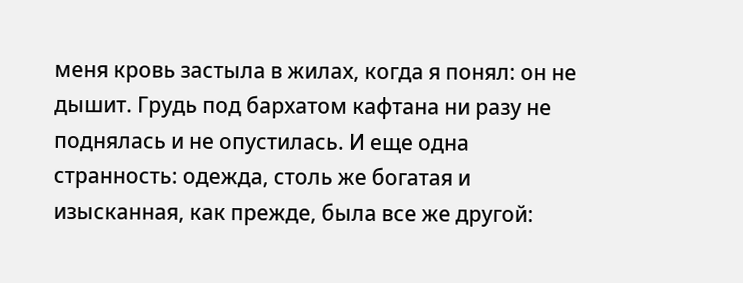меня кровь застыла в жилах, когда я понял: он не дышит. Грудь под бархатом кафтана ни разу не поднялась и не опустилась. И еще одна странность: одежда, столь же богатая и изысканная, как прежде, была все же другой: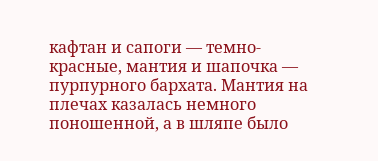кафтан и сапоги — темно-красные, мантия и шапочка — пурпурного бархата. Мантия на плечах казалась немного поношенной, а в шляпе было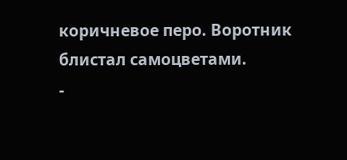коричневое перо. Воротник блистал самоцветами.
-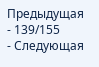Предыдущая
- 139/155
- Следующая